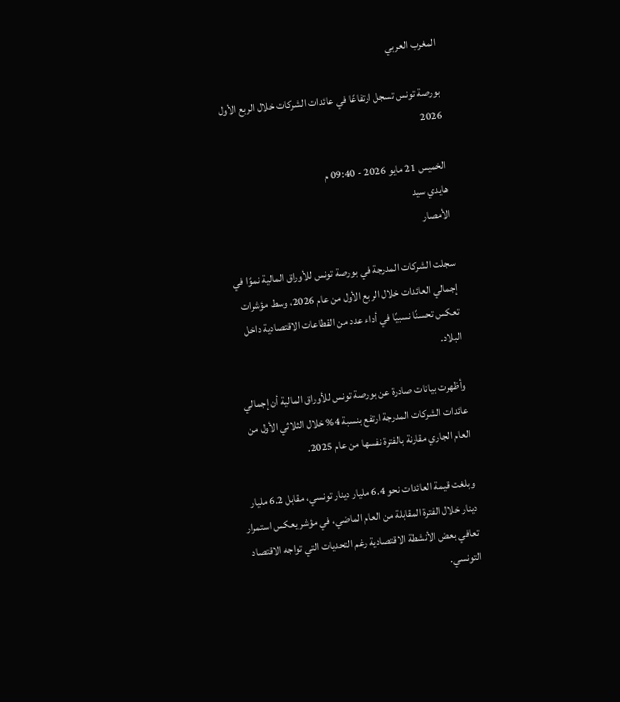المغرب العربي

بورصة تونس تسجل ارتفاعًا في عائدات الشركات خلال الربع الأول 2026

الخميس 21 مايو 2026 - 09:40 م
هايدي سيد
الأمصار

سجلت الشركات المدرجة في بورصة تونس للأوراق المالية نموًا في إجمالي العائدات خلال الربع الأول من عام 2026، وسط مؤشرات تعكس تحسنًا نسبيًا في أداء عدد من القطاعات الاقتصادية داخل البلاد.

وأظهرت بيانات صادرة عن بورصة تونس للأوراق المالية أن إجمالي عائدات الشركات المدرجة ارتفع بنسبة 4% خلال الثلاثي الأول من العام الجاري مقارنة بالفترة نفسها من عام 2025.

وبلغت قيمة العائدات نحو 6.4 مليار دينار تونسي، مقابل 6.2 مليار دينار خلال الفترة المقابلة من العام الماضي، في مؤشر يعكس استمرار تعافي بعض الأنشطة الاقتصادية رغم التحديات التي تواجه الاقتصاد التونسي.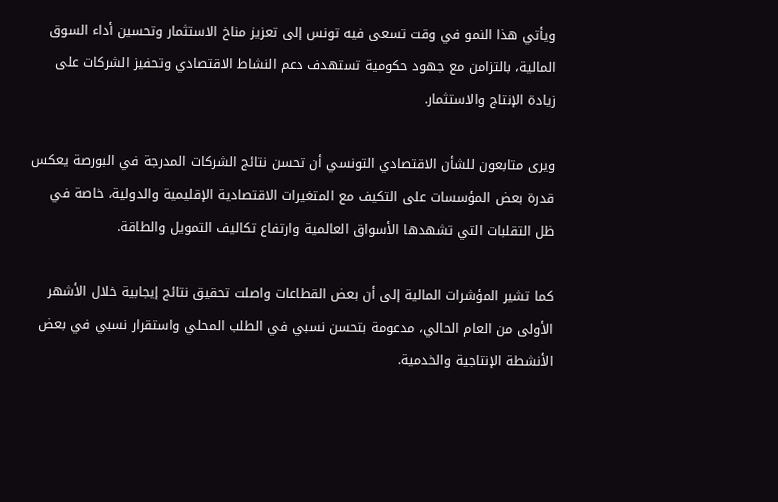ويأتي هذا النمو في وقت تسعى فيه تونس إلى تعزيز مناخ الاستثمار وتحسين أداء السوق المالية، بالتزامن مع جهود حكومية تستهدف دعم النشاط الاقتصادي وتحفيز الشركات على زيادة الإنتاج والاستثمار.

ويرى متابعون للشأن الاقتصادي التونسي أن تحسن نتائج الشركات المدرجة في البورصة يعكس قدرة بعض المؤسسات على التكيف مع المتغيرات الاقتصادية الإقليمية والدولية، خاصة في ظل التقلبات التي تشهدها الأسواق العالمية وارتفاع تكاليف التمويل والطاقة.

كما تشير المؤشرات المالية إلى أن بعض القطاعات واصلت تحقيق نتائج إيجابية خلال الأشهر الأولى من العام الحالي، مدعومة بتحسن نسبي في الطلب المحلي واستقرار نسبي في بعض الأنشطة الإنتاجية والخدمية.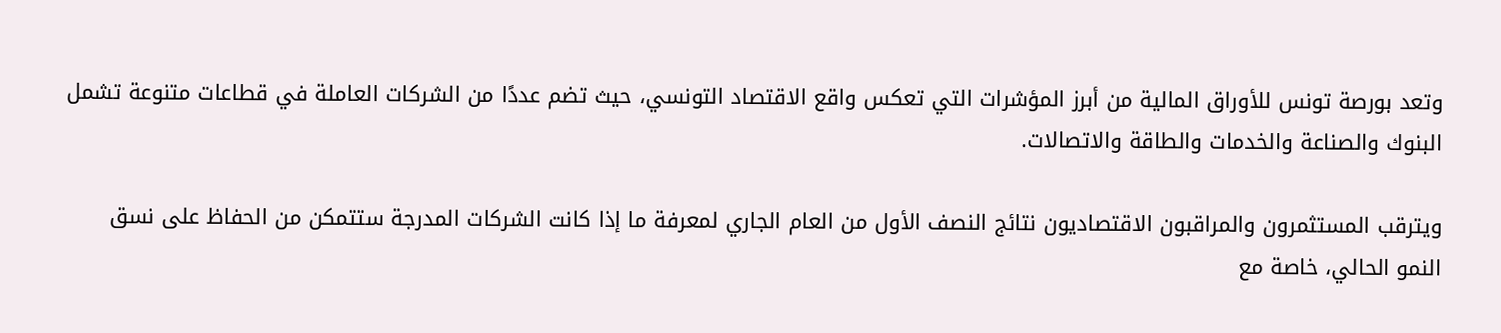وتعد بورصة تونس للأوراق المالية من أبرز المؤشرات التي تعكس واقع الاقتصاد التونسي، حيث تضم عددًا من الشركات العاملة في قطاعات متنوعة تشمل البنوك والصناعة والخدمات والطاقة والاتصالات.

ويترقب المستثمرون والمراقبون الاقتصاديون نتائج النصف الأول من العام الجاري لمعرفة ما إذا كانت الشركات المدرجة ستتمكن من الحفاظ على نسق النمو الحالي، خاصة مع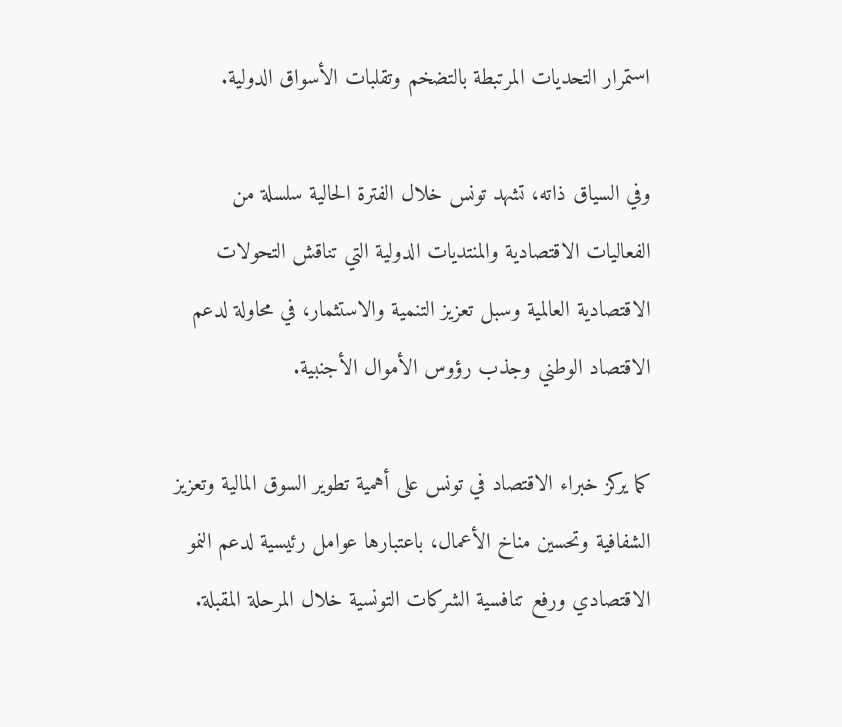استمرار التحديات المرتبطة بالتضخم وتقلبات الأسواق الدولية.

وفي السياق ذاته، تشهد تونس خلال الفترة الحالية سلسلة من الفعاليات الاقتصادية والمنتديات الدولية التي تناقش التحولات الاقتصادية العالمية وسبل تعزيز التنمية والاستثمار، في محاولة لدعم الاقتصاد الوطني وجذب رؤوس الأموال الأجنبية.

كما يركز خبراء الاقتصاد في تونس على أهمية تطوير السوق المالية وتعزيز الشفافية وتحسين مناخ الأعمال، باعتبارها عوامل رئيسية لدعم النمو الاقتصادي ورفع تنافسية الشركات التونسية خلال المرحلة المقبلة.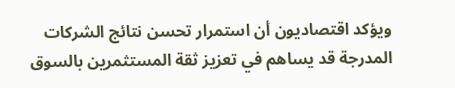ويؤكد اقتصاديون أن استمرار تحسن نتائج الشركات المدرجة قد يساهم في تعزيز ثقة المستثمرين بالسوق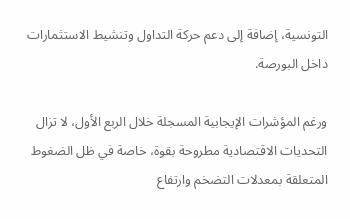التونسية، إضافة إلى دعم حركة التداول وتنشيط الاستثمارات داخل البورصة.

ورغم المؤشرات الإيجابية المسجلة خلال الربع الأول، لا تزال التحديات الاقتصادية مطروحة بقوة، خاصة في ظل الضغوط المتعلقة بمعدلات التضخم وارتفاع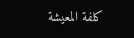كلفة المعيشة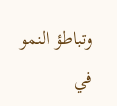وتباطؤ النمو في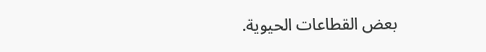بعض القطاعات الحيوية.